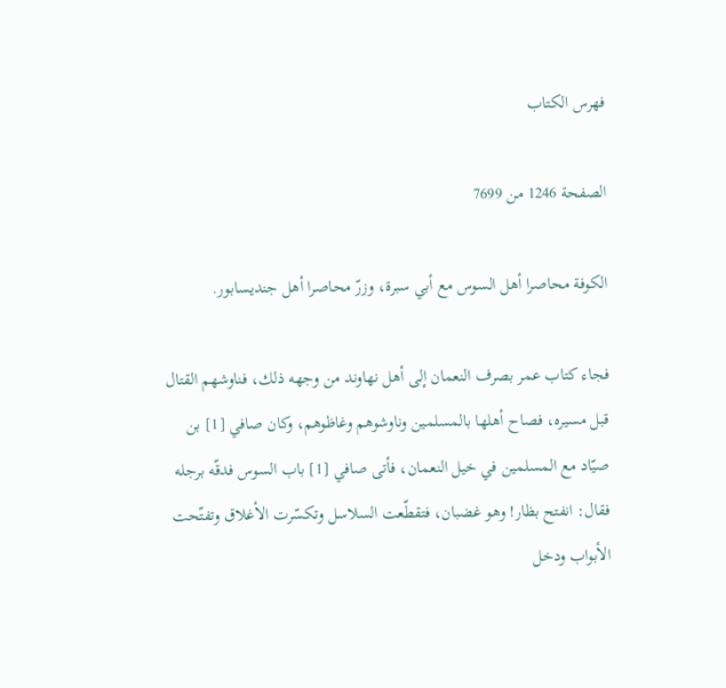فهرس الكتاب

الصفحة 1246 من 7699

الكوفة محاصرا أهل السوس مع أبي سبرة، وزرّ محاصرا أهل جنديسابور.

فجاء كتاب عمر بصرف النعمان إلى أهل نهاوند من وجهه ذلك، فناوشهم القتال قبل مسيره، فصاح أهلها بالمسلمين وناوشوهم وغاظوهم، وكان صافي [1] بن صيّاد مع المسلمين في خيل النعمان، فأتى صافي [1] باب السوس فدقّه برجله فقال: انفتح بظار! وهو غضبان، فتقطّعت السلاسل وتكسّرت الأغلاق وتفتّحت الأبواب ودخل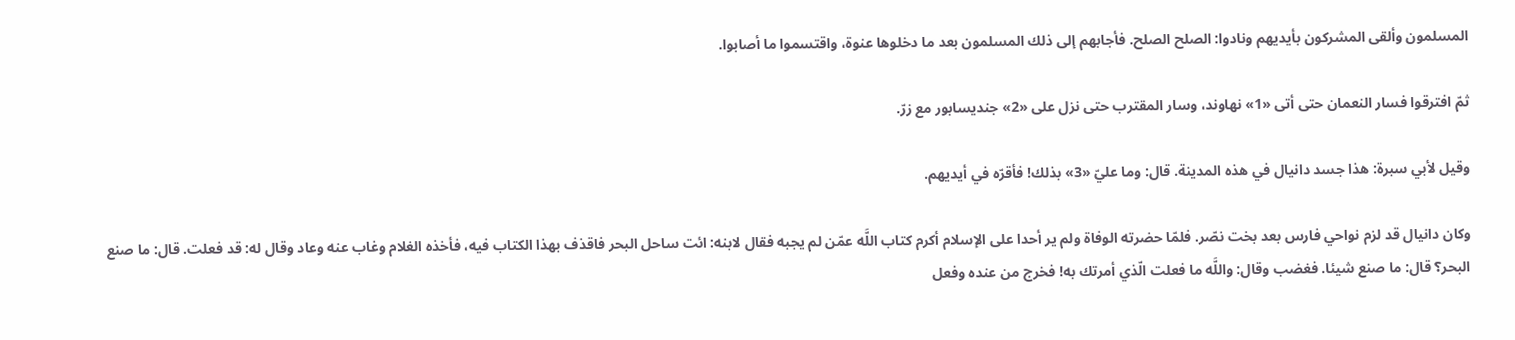المسلمون وألقى المشركون بأيديهم ونادوا: الصلح الصلح. فأجابهم إلى ذلك المسلمون بعد ما دخلوها عنوة، واقتسموا ما أصابوا.

ثمّ افترقوا فسار النعمان حتى أتى «1» نهاوند، وسار المقترب حتى نزل على «2» جنديسابور مع زرّ.

وقيل لأبي سبرة: هذا جسد دانيال في هذه المدينة. قال: وما عليّ «3» بذلك! فأقرّه في أيديهم.

وكان دانيال قد لزم نواحي فارس بعد بخت نصّر. فلمّا حضرته الوفاة ولم ير أحدا على الإسلام أكرم كتاب اللَّه عمّن لم يجبه فقال لابنه: ائت ساحل البحر فاقذف بهذا الكتاب فيه، فأخذه الغلام وغاب عنه وعاد وقال له: قد فعلت. قال: ما صنع البحر؟ قال: ما صنع شيئا. فغضب وقال: واللَّه ما فعلت الّذي أمرتك به! فخرج من عنده وفعل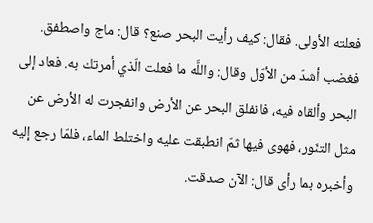فعلته الأولى. فقال: كيف رأيت البحر صنع؟ قال: ماج واصطفق. فغضب أشدّ من الأوّل وقال: واللَّه ما فعلت الّذي أمرتك به. فعاد إلى البحر وألقاه فيه، فانفلق البحر عن الأرض وانفجرت له الأرض عن مثل التنّور، فهوى فيها ثمّ انطبقت عليه واختلط الماء، فلمّا رجع إليه وأخبره بما رأى قال: الآن صدقت.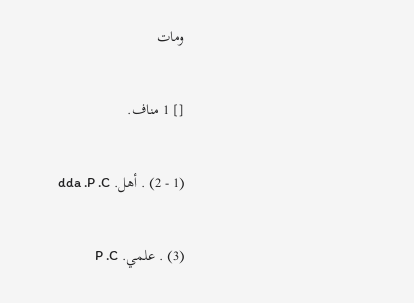ومات

[] 1 مناف.

(1 - 2) . أهل. dda .P .C

(3) . علمي. P .C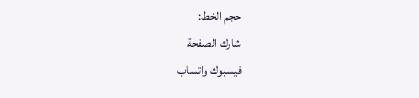حجم الخط:
شارك الصفحة
فيسبوك واتساب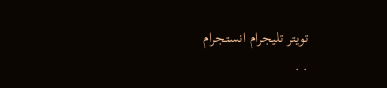تويتر تليجرام انستجرام
. .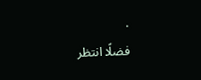.
فضلًا انتظر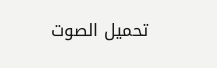تحميل الصوت